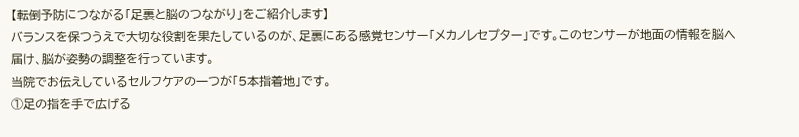【転倒予防につながる「足裏と脳のつながり」をご紹介します】
バランスを保つうえで大切な役割を果たしているのが、足裏にある感覚センサー「メカノレセプター」です。このセンサーが地面の情報を脳へ届け、脳が姿勢の調整を行っています。
当院でお伝えしているセルフケアの一つが「5本指着地」です。
①足の指を手で広げる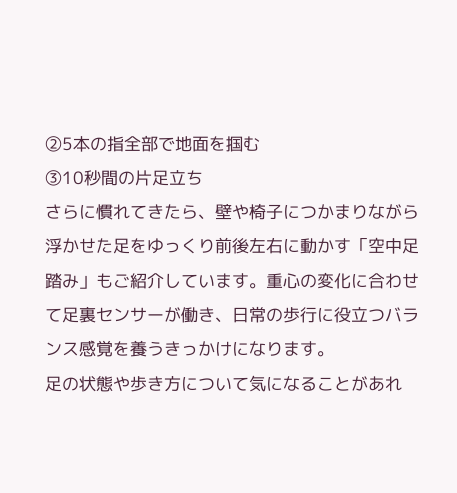②5本の指全部で地面を掴む
③10秒間の片足立ち
さらに慣れてきたら、壁や椅子につかまりながら浮かせた足をゆっくり前後左右に動かす「空中足踏み」もご紹介しています。重心の変化に合わせて足裏センサーが働き、日常の歩行に役立つバランス感覚を養うきっかけになります。
足の状態や歩き方について気になることがあれ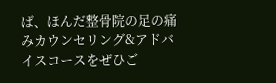ば、ほんだ整骨院の足の痛みカウンセリング&アドバイスコースをぜひご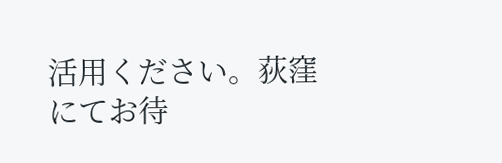活用ください。荻窪にてお待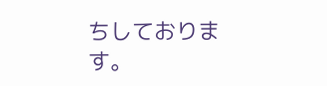ちしております。